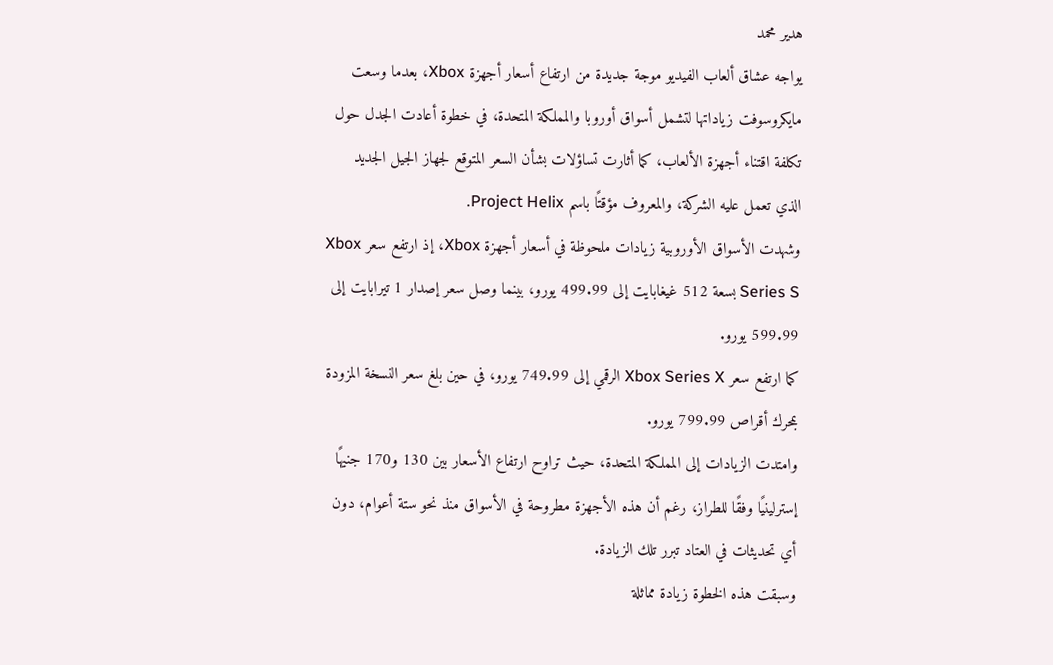هدير محمد
يواجه عشاق ألعاب الفيديو موجة جديدة من ارتفاع أسعار أجهزة Xbox، بعدما وسعت مايكروسوفت زياداتها لتشمل أسواق أوروبا والمملكة المتحدة، في خطوة أعادت الجدل حول تكلفة اقتناء أجهزة الألعاب، كما أثارت تساؤلات بشأن السعر المتوقع لجهاز الجيل الجديد الذي تعمل عليه الشركة، والمعروف مؤقتًا باسم Project Helix.
وشهدت الأسواق الأوروبية زيادات ملحوظة في أسعار أجهزة Xbox، إذ ارتفع سعر Xbox Series S بسعة 512 غيغابايت إلى 499.99 يورو، بينما وصل سعر إصدار 1 تيرابايت إلى 599.99 يورو.
كما ارتفع سعر Xbox Series X الرقمي إلى 749.99 يورو، في حين بلغ سعر النسخة المزودة بمحرك أقراص 799.99 يورو.
وامتدت الزيادات إلى المملكة المتحدة، حيث تراوح ارتفاع الأسعار بين 130 و170 جنيهًا إسترلينيًا وفقًا للطراز، رغم أن هذه الأجهزة مطروحة في الأسواق منذ نحو ستة أعوام، دون أي تحديثات في العتاد تبرر تلك الزيادة.
وسبقت هذه الخطوة زيادة مماثلة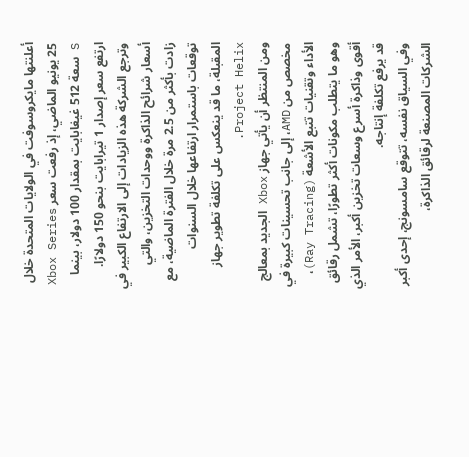أعلنتها مايكروسوفت في الولايات المتحدة خلال 25 يونيو الماضي، إذ رفعت سعر Xbox Series S سعة 512 غيغابايت بمقدار 100 دولار، بينما ارتفع سعر إصدار 1 تيرابايت بنحو 150 دولارًا.
وترجع الشركة هذه الزيادات إلى الارتفاع الكبير في أسعار شرائح الذاكرة ووحدات التخزين، والتي زادت بأكثر من 2.5 مرة خلال الفترة الماضية، مع توقعات باستمرار ارتفاعها خلال السنوات المقبلة، ما قد ينعكس على تكلفة تطوير جهاز Project Helix.
ومن المنتظر أن يأتي جهاز Xbox الجديد بمعالج مخصص من AMD، إلى جانب تحسينات كبيرة في الأداء وتقنيات تتبع الأشعة (Ray Tracing)، وهو ما يتطلب مكونات أكثر تطورًا، تشمل رقائق أقوى وذاكرة أسرع وسعات تخزين أكبر، الأمر الذي قد يرفع تكلفة إنتاجه.
وفي السياق نفسه، تتوقع سامسونج، إحدى أكبر الشركات المصنعة لرقائق الذاكرة،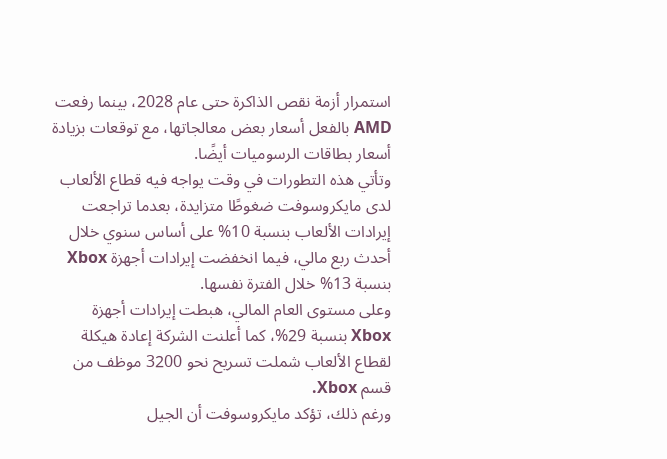استمرار أزمة نقص الذاكرة حتى عام 2028، بينما رفعت AMD بالفعل أسعار بعض معالجاتها، مع توقعات بزيادة أسعار بطاقات الرسوميات أيضًا.
وتأتي هذه التطورات في وقت يواجه فيه قطاع الألعاب لدى مايكروسوفت ضغوطًا متزايدة، بعدما تراجعت إيرادات الألعاب بنسبة 10% على أساس سنوي خلال أحدث ربع مالي، فيما انخفضت إيرادات أجهزة Xbox بنسبة 13% خلال الفترة نفسها.
وعلى مستوى العام المالي، هبطت إيرادات أجهزة Xbox بنسبة 29%، كما أعلنت الشركة إعادة هيكلة لقطاع الألعاب شملت تسريح نحو 3200 موظف من قسم Xbox.
ورغم ذلك، تؤكد مايكروسوفت أن الجيل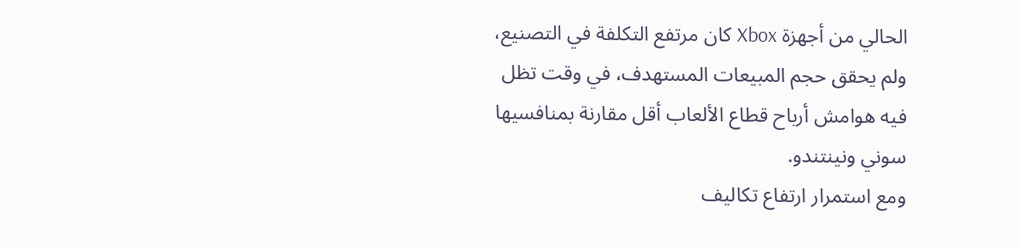الحالي من أجهزة Xbox كان مرتفع التكلفة في التصنيع، ولم يحقق حجم المبيعات المستهدف، في وقت تظل فيه هوامش أرباح قطاع الألعاب أقل مقارنة بمنافسيها سوني ونينتندو.
ومع استمرار ارتفاع تكاليف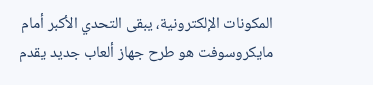المكونات الإلكترونية، يبقى التحدي الأكبر أمام مايكروسوفت هو طرح جهاز ألعاب جديد يقدم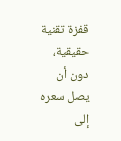قفزة تقنية حقيقية، دون أن يصل سعره إلى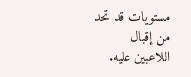مستويات قد تحد من إقبال اللاعبين عليه.